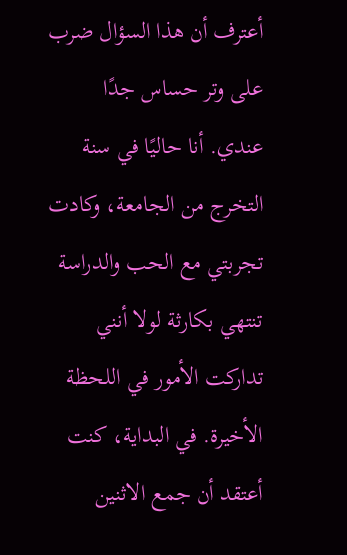أعترف أن هذا السؤال ضرب على وتر حساس جدًا عندي. أنا حاليًا في سنة التخرج من الجامعة، وكادت تجربتي مع الحب والدراسة تنتهي بكارثة لولا أنني تداركت الأمور في اللحظة الأخيرة. في البداية، كنت أعتقد أن جمع الاثنين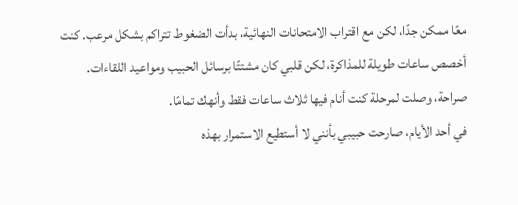معًا ممكن جدًا، لكن مع اقتراب الامتحانات النهائية، بدأت الضغوط تتراكم بشكل مرعب. كنت أخصص ساعات طويلة للمذاكرة، لكن قلبي كان مشتتًا برسائل الحبيب ومواعيد اللقاءات. صراحة، وصلت لمرحلة كنت أنام فيها ثلاث ساعات فقط وأنهك تمامًا.
في أحد الأيام، صارحت حبيبي بأنني لا أستطيع الاستمرار بهذه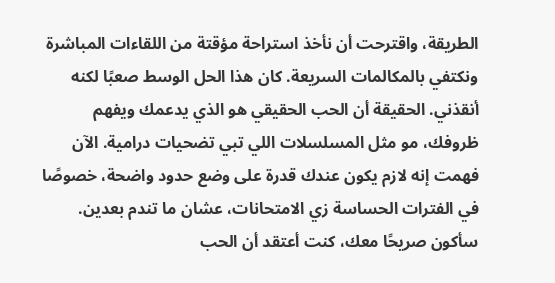الطريقة، واقترحت أن نأخذ استراحة مؤقتة من اللقاءات المباشرة ونكتفي بالمكالمات السريعة. كان هذا الحل الوسط صعبًا لكنه أنقذني. الحقيقة أن الحب الحقيقي هو الذي يدعمك ويفهم ظروفك، مو مثل المسلسلات اللي تبي تضحيات درامية. الآن فهمت إنه لازم يكون عندك قدرة على وضع حدود واضحة، خصوصًا في الفترات الحساسة زي الامتحانات، عشان ما تندم بعدين.
سأكون صريحًا معك، كنت أعتقد أن الحب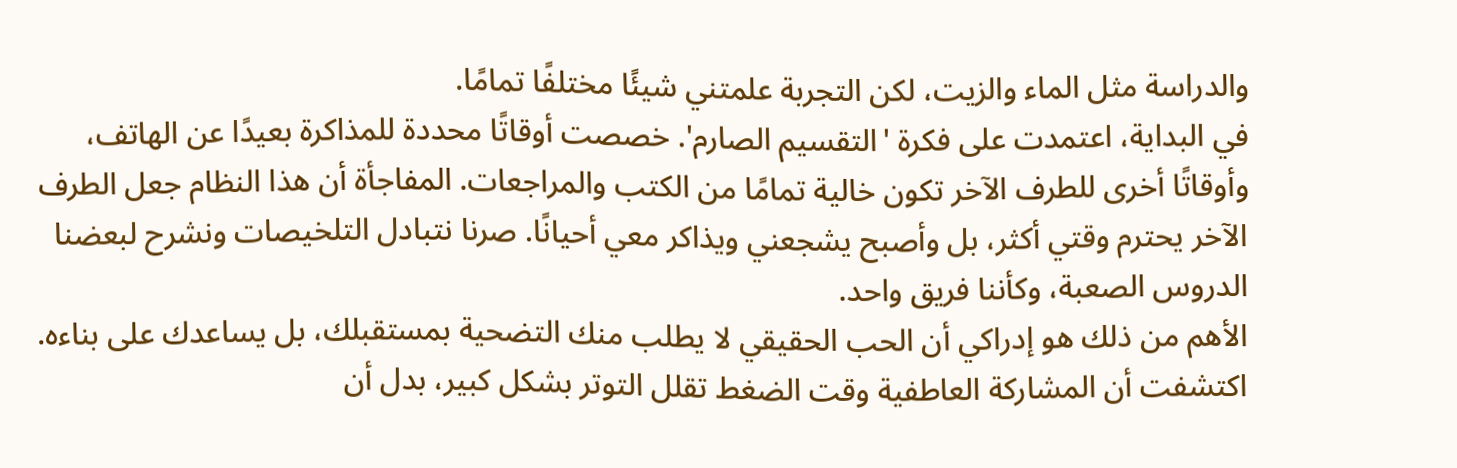والدراسة مثل الماء والزيت، لكن التجربة علمتني شيئًا مختلفًا تمامًا.
في البداية، اعتمدت على فكرة 'التقسيم الصارم'. خصصت أوقاتًا محددة للمذاكرة بعيدًا عن الهاتف، وأوقاتًا أخرى للطرف الآخر تكون خالية تمامًا من الكتب والمراجعات. المفاجأة أن هذا النظام جعل الطرف الآخر يحترم وقتي أكثر، بل وأصبح يشجعني ويذاكر معي أحيانًا. صرنا نتبادل التلخيصات ونشرح لبعضنا الدروس الصعبة، وكأننا فريق واحد.
الأهم من ذلك هو إدراكي أن الحب الحقيقي لا يطلب منك التضحية بمستقبلك، بل يساعدك على بناءه. اكتشفت أن المشاركة العاطفية وقت الضغط تقلل التوتر بشكل كبير، بدل أن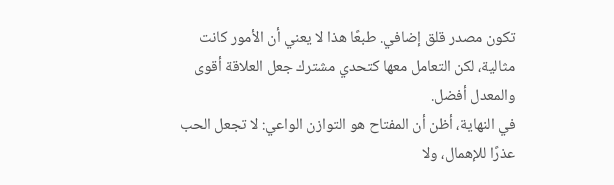تكون مصدر قلق إضافي. طبعًا هذا لا يعني أن الأمور كانت مثالية، لكن التعامل معها كتحدي مشترك جعل العلاقة أقوى والمعدل أفضل.
في النهاية، أظن أن المفتاح هو التوازن الواعي: لا تجعل الحب عذرًا للإهمال، ولا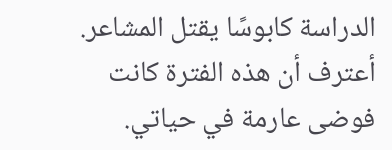الدراسة كابوسًا يقتل المشاعر.
أعترف أن هذه الفترة كانت فوضى عارمة في حياتي.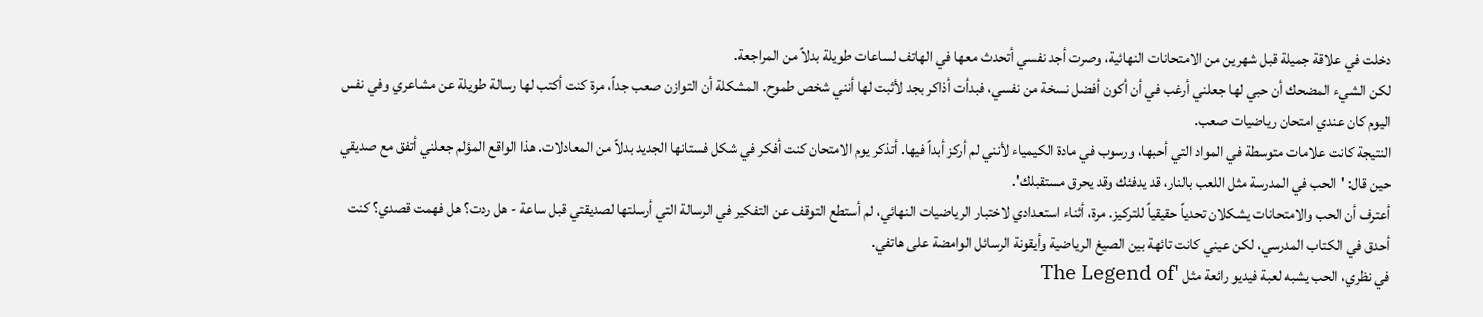دخلت في علاقة جميلة قبل شهرين من الامتحانات النهائية، وصرت أجد نفسي أتحدث معها في الهاتف لساعات طويلة بدلاً من المراجعة.
لكن الشيء المضحك أن حبي لها جعلني أرغب في أن أكون أفضل نسخة من نفسي، فبدأت أذاكر بجد لأثبت لها أنني شخص طموح. المشكلة أن التوازن صعب جداً، مرة كنت أكتب لها رسالة طويلة عن مشاعري وفي نفس اليوم كان عندي امتحان رياضيات صعب.
النتيجة كانت علامات متوسطة في المواد التي أحبها، ورسوب في مادة الكيمياء لأنني لم أركز أبداً فيها. أتذكر يوم الامتحان كنت أفكر في شكل فستانها الجديد بدلاً من المعادلات. هذا الواقع المؤلم جعلني أتفق مع صديقي حين قال: 'الحب في المدرسة مثل اللعب بالنار، قد يدفئك وقد يحرق مستقبلك'.
أعترف أن الحب والامتحانات يشكلان تحدياً حقيقياً للتركيز. مرة، أثناء استعدادي لاختبار الرياضيات النهائي، لم أستطع التوقف عن التفكير في الرسالة التي أرسلتها لصديقتي قبل ساعة - هل ردت؟ هل فهمت قصدي؟ كنت أحدق في الكتاب المدرسي، لكن عيني كانت تائهة بين الصيغ الرياضية وأيقونة الرسائل الوامضة على هاتفي.
في نظري، الحب يشبه لعبة فيديو رائعة مثل 'The Legend of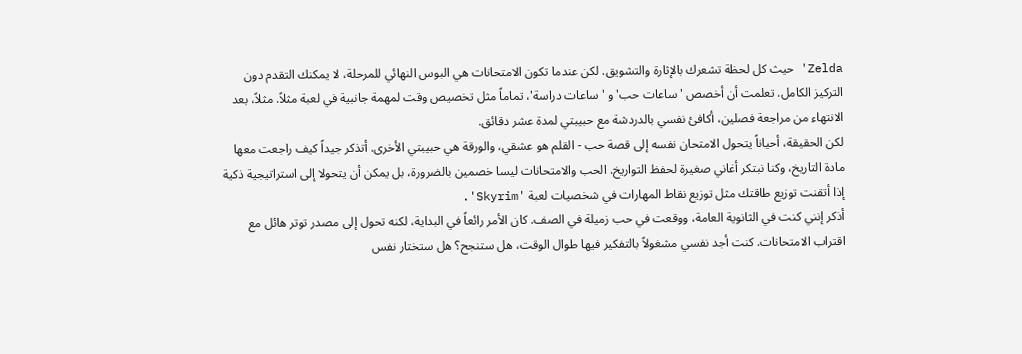Zelda' حيث كل لحظة تشعرك بالإثارة والتشويق. لكن عندما تكون الامتحانات هي البوس النهائي للمرحلة، لا يمكنك التقدم دون التركيز الكامل. تعلمت أن أخصص 'ساعات حب' و 'ساعات دراسة'، تماماً مثل تخصيص وقت لمهمة جانبية في لعبة مثلاً. مثلاً، بعد الانتهاء من مراجعة فصلين، أكافئ نفسي بالدردشة مع حبيبتي لمدة عشر دقائق.
لكن الحقيقة، أحياناً يتحول الامتحان نفسه إلى قصة حب - القلم هو عشقي، والورقة هي حبيبتي الأخرى. أتذكر جيداً كيف راجعت معها مادة التاريخ، وكنا نبتكر أغاني صغيرة لحفظ التواريخ. الحب والامتحانات ليسا خصمين بالضرورة، بل يمكن أن يتحولا إلى استراتيجية ذكية إذا أتقنت توزيع طاقتك مثل توزيع نقاط المهارات في شخصيات لعبة 'Skyrim'.
أذكر إنني كنت في الثانوية العامة، ووقعت في حب زميلة في الصف. كان الأمر رائعاً في البداية، لكنه تحول إلى مصدر توتر هائل مع اقتراب الامتحانات. كنت أجد نفسي مشغولاً بالتفكير فيها طوال الوقت، هل ستنجح؟ هل ستختار نفس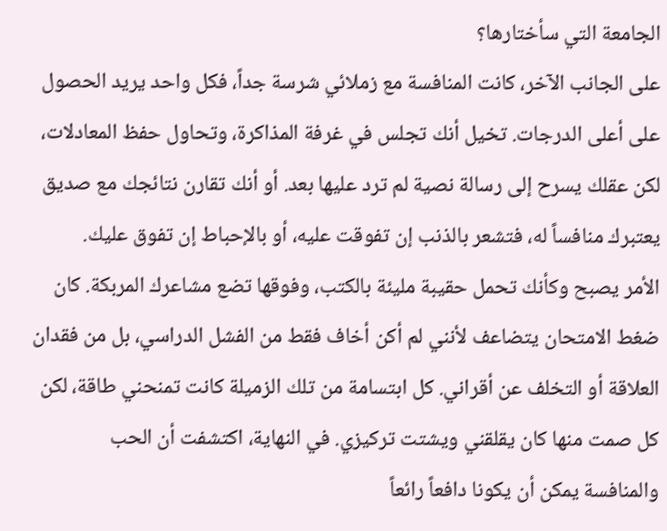الجامعة التي سأختارها؟
على الجانب الآخر، كانت المنافسة مع زملائي شرسة جداً، فكل واحد يريد الحصول على أعلى الدرجات. تخيل أنك تجلس في غرفة المذاكرة، وتحاول حفظ المعادلات، لكن عقلك يسرح إلى رسالة نصية لم ترد عليها بعد. أو أنك تقارن نتائجك مع صديق يعتبرك منافساً له، فتشعر بالذنب إن تفوقت عليه، أو بالإحباط إن تفوق عليك.
الأمر يصبح وكأنك تحمل حقيبة مليئة بالكتب، وفوقها تضع مشاعرك المربكة. كان ضغط الامتحان يتضاعف لأنني لم أكن أخاف فقط من الفشل الدراسي، بل من فقدان العلاقة أو التخلف عن أقراني. كل ابتسامة من تلك الزميلة كانت تمنحني طاقة، لكن كل صمت منها كان يقلقني ويشتت تركيزي. في النهاية، اكتشفت أن الحب والمنافسة يمكن أن يكونا دافعاً رائعاً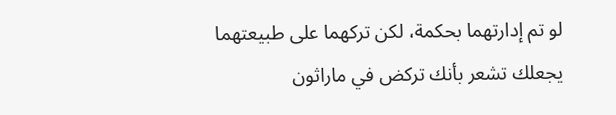لو تم إدارتهما بحكمة، لكن تركهما على طبيعتهما يجعلك تشعر بأنك تركض في ماراثون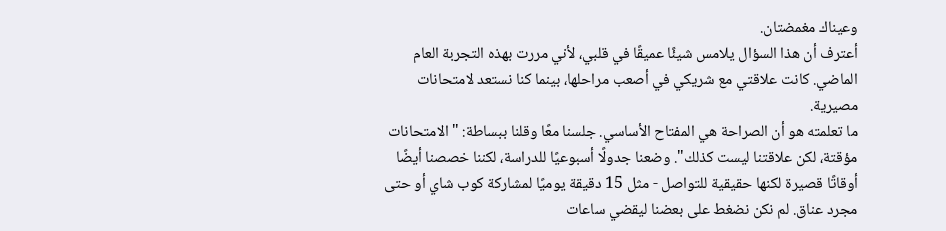وعيناك مغمضتان.
أعترف أن هذا السؤال يلامس شيئًا عميقًا في قلبي، لأني مررت بهذه التجربة العام الماضي. كانت علاقتي مع شريكي في أصعب مراحلها، بينما كنا نستعد لامتحانات مصيرية.
ما تعلمته هو أن الصراحة هي المفتاح الأساسي. جلسنا معًا وقلنا ببساطة: "الامتحانات مؤقتة، لكن علاقتنا ليست كذلك". وضعنا جدولًا أسبوعيًا للدراسة، لكننا خصصنا أيضًا أوقاتًا قصيرة لكنها حقيقية للتواصل - مثل 15 دقيقة يوميًا لمشاركة كوب شاي أو حتى مجرد عناق. لم نكن نضغط على بعضنا ليقضي ساعات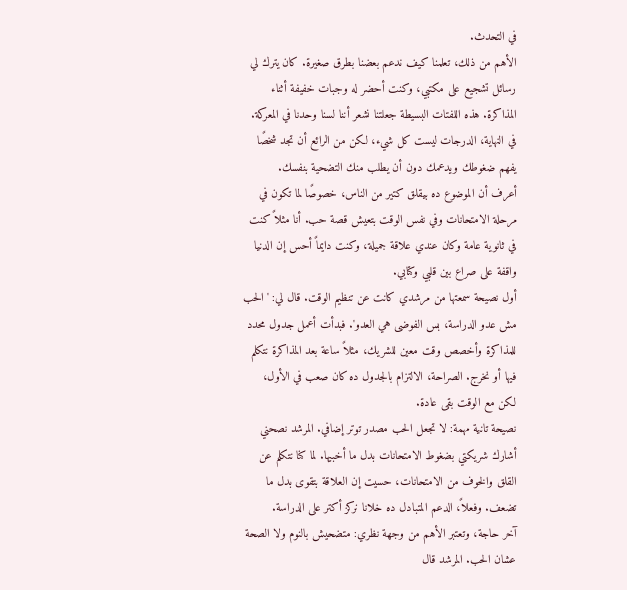في التحدث.
الأهم من ذلك، تعلمنا كيف ندعم بعضنا بطرق صغيرة. كان يترك لي رسائل تشجيع على مكتبي، وكنت أحضر له وجبات خفيفة أثناء المذاكرة. هذه اللفتات البسيطة جعلتنا نشعر أننا لسنا وحدنا في المعركة. في النهاية، الدرجات ليست كل شيء، لكن من الرائع أن تجد شخصًا يفهم ضغوطك ويدعمك دون أن يطلب منك التضحية بنفسك.
أعرف أن الموضوع ده بيقلق كتير من الناس، خصوصًا لما تكون في مرحلة الامتحانات وفي نفس الوقت بتعيش قصة حب. أنا مثلاً كنت في ثانوية عامة وكان عندي علاقة جميلة، وكنت دايماً أحس إن الدنيا واقفة على صراع بين قلبي وكتابي.
أول نصيحة سمعتها من مرشدي كانت عن تنظيم الوقت. قال لي: 'الحب مش عدو الدراسة، بس الفوضى هي العدو'. فبدأت أعمل جدول محدد للمذاكرة وأخصص وقت معين للشريك، مثلاً ساعة بعد المذاكرة نتكلم فيها أو نخرج. الصراحة، الالتزام بالجدول ده كان صعب في الأول، لكن مع الوقت بقى عادة.
نصيحة تانية مهمة: لا تجعل الحب مصدر توتر إضافي. المرشد نصحني أشارك شريكتي بضغوط الامتحانات بدل ما أخبيها. لما كنا نتكلم عن القلق والخوف من الامتحانات، حسيت إن العلاقة بتقوى بدل ما تضعف. وفعلاً، الدعم المتبادل ده خلانا نركز أكتر على الدراسة.
آخر حاجة، وتعتبر الأهم من وجهة نظري: متضحيش بالنوم ولا الصحة عشان الحب. المرشد قال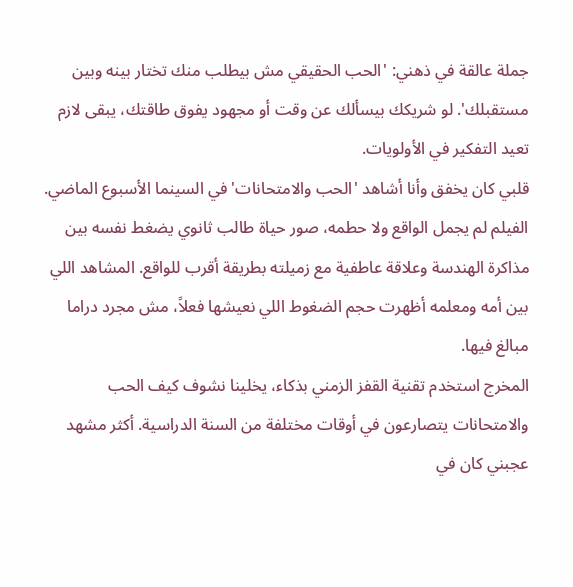جملة عالقة في ذهني: 'الحب الحقيقي مش بيطلب منك تختار بينه وبين مستقبلك'. لو شريكك بيسألك عن وقت أو مجهود يفوق طاقتك، يبقى لازم تعيد التفكير في الأولويات.
قلبي كان يخفق وأنا أشاهد 'الحب والامتحانات' في السينما الأسبوع الماضي.
الفيلم لم يجمل الواقع ولا حطمه، صور حياة طالب ثانوي يضغط نفسه بين مذاكرة الهندسة وعلاقة عاطفية مع زميلته بطريقة أقرب للواقع. المشاهد اللي بين أمه ومعلمه أظهرت حجم الضغوط اللي نعيشها فعلاً، مش مجرد دراما مبالغ فيها.
المخرج استخدم تقنية القفز الزمني بذكاء، يخلينا نشوف كيف الحب والامتحانات يتصارعون في أوقات مختلفة من السنة الدراسية. أكثر مشهد عجبني كان في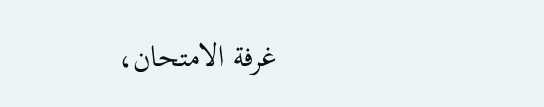غرفة الامتحان،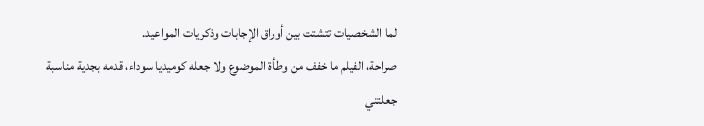لما الشخصيات تتشتت بين أوراق الإجابات وذكريات المواعيد.
صراحة، الفيلم ما خفف من وطأة الموضوع ولا جعله كوميديا سوداء، قدمه بجدية مناسبة جعلتني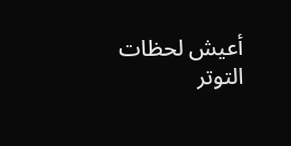أعيش لحظات التوتر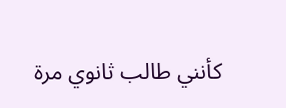كأنني طالب ثانوي مرة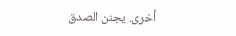أخرى. يجنن الصدق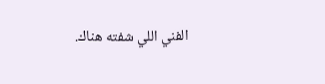الفني اللي شفته هناك.